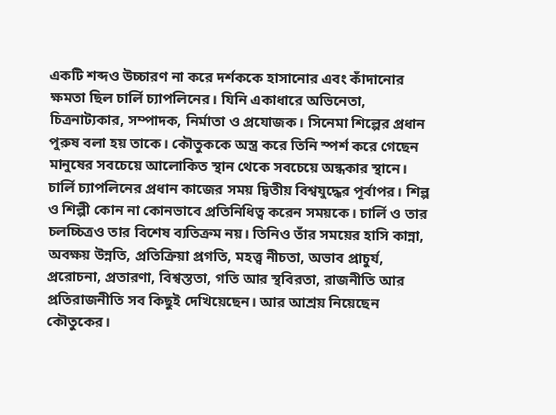একটি শব্দও উচ্চারণ না করে দর্শককে হাসানোর এবং কাঁদানোর ক্ষমতা ছিল চার্লি চ্যাপলিনের। যিনি একাধারে অভিনেতা, চিত্রনাট্যকার, সম্পাদক, নির্মাতা ও প্রযোজক। সিনেমা শিল্পের প্রধান পুরুষ বলা হয় তাকে। কৌতুককে অস্ত্র করে তিনি স্পর্শ করে গেছেন মানুষের সবচেয়ে আলোকিত স্থান থেকে সবচেয়ে অন্ধকার স্থানে।
চার্লি চ্যাপলিনের প্রধান কাজের সময় দ্বিতীয় বিশ্বযুদ্ধের পূর্বাপর। শিল্প ও শিল্পী কোন না কোনভাবে প্রতিনিধিত্ব করেন সময়কে। চার্লি ও তার চলচ্চিত্রও তার বিশেষ ব্যতিক্রম নয়। তিনিও তাঁর সময়ের হাসি কান্না, অবক্ষয় উন্নতি, প্রতিক্রিয়া প্রগতি, মহত্ত্ব নীচতা, অভাব প্রাচুর্য, প্ররোচনা, প্রতারণা, বিশ্বস্ততা, গতি আর স্থবিরতা, রাজনীতি আর প্রতিরাজনীতি সব কিছুই দেখিয়েছেন। আর আশ্রয় নিয়েছেন কৌতুকের।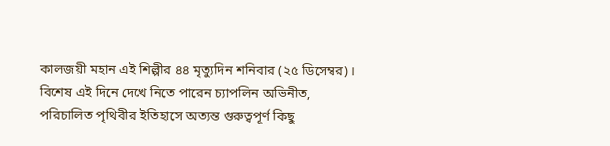কালজয়ী মহান এই শিল্পীর ৪৪ মৃত্যুদিন শনিবার (২৫ ডিসেম্বর)। বিশেষ এই দিনে দেখে নিতে পারেন চ্যাপলিন অভিনীত, পরিচালিত পৃথিবীর ইতিহাসে অত্যন্ত গুরুত্বপূর্ণ কিছু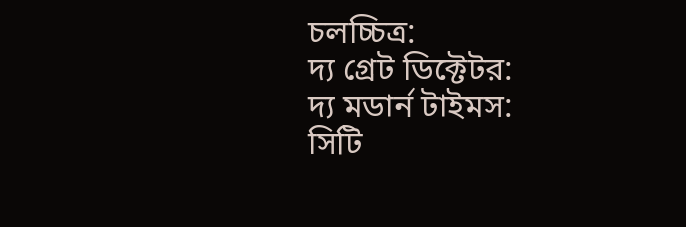চলচ্চিত্র:
দ্য গ্রেট ডিক্টেটর:
দ্য মডার্ন টাইমস:
সিটি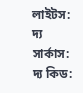লাইটস:
দ্য সার্কাস:
দ্য কিড: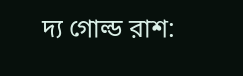দ্য গোল্ড রাশ: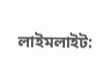লাইমলাইট: